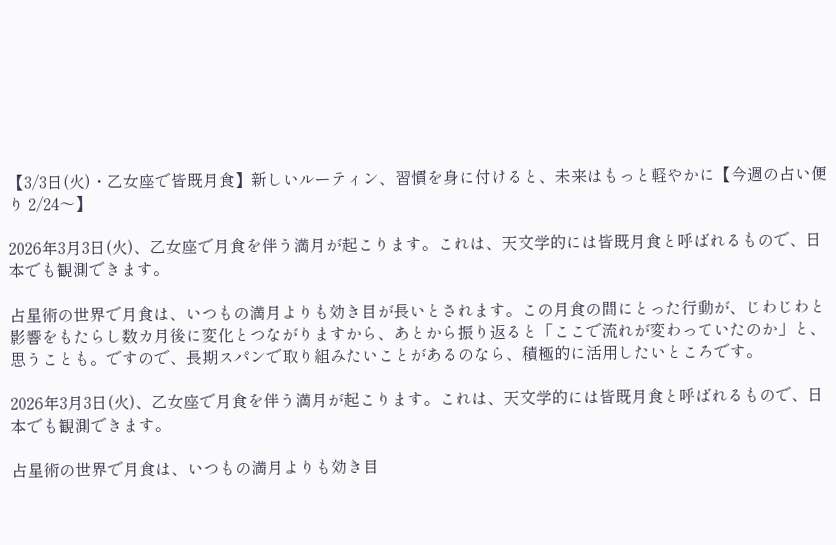【3/3日(火)・乙女座で皆既月食】新しいルーティン、習慣を身に付けると、未来はもっと軽やかに【今週の占い便り 2/24〜】

2026年3月3日(火)、乙女座で月食を伴う満月が起こります。これは、天文学的には皆既月食と呼ばれるもので、日本でも観測できます。

占星術の世界で月食は、いつもの満月よりも効き目が長いとされます。この月食の間にとった行動が、じわじわと影響をもたらし数カ月後に変化とつながりますから、あとから振り返ると「ここで流れが変わっていたのか」と、思うことも。ですので、長期スパンで取り組みたいことがあるのなら、積極的に活用したいところです。

2026年3月3日(火)、乙女座で月食を伴う満月が起こります。これは、天文学的には皆既月食と呼ばれるもので、日本でも観測できます。

占星術の世界で月食は、いつもの満月よりも効き目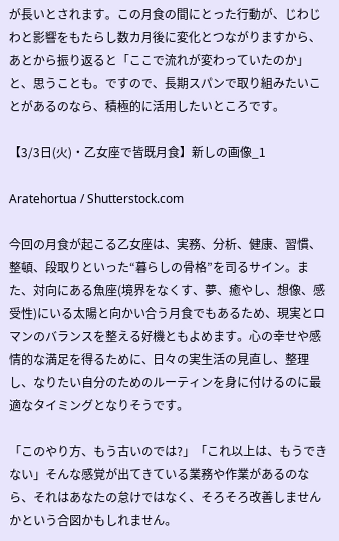が長いとされます。この月食の間にとった行動が、じわじわと影響をもたらし数カ月後に変化とつながりますから、あとから振り返ると「ここで流れが変わっていたのか」と、思うことも。ですので、長期スパンで取り組みたいことがあるのなら、積極的に活用したいところです。

【3/3日(火)・乙女座で皆既月食】新しの画像_1

Aratehortua / Shutterstock.com

今回の月食が起こる乙女座は、実務、分析、健康、習慣、整頓、段取りといった“暮らしの骨格”を司るサイン。また、対向にある魚座(境界をなくす、夢、癒やし、想像、感受性)にいる太陽と向かい合う月食でもあるため、現実とロマンのバランスを整える好機ともよめます。心の幸せや感情的な満足を得るために、日々の実生活の見直し、整理し、なりたい自分のためのルーティンを身に付けるのに最適なタイミングとなりそうです。

「このやり方、もう古いのでは?」「これ以上は、もうできない」そんな感覚が出てきている業務や作業があるのなら、それはあなたの怠けではなく、そろそろ改善しませんかという合図かもしれません。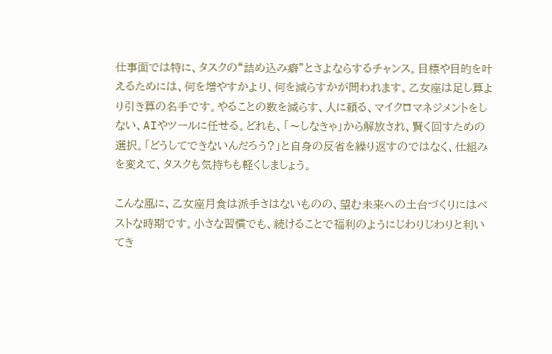仕事面では特に、タスクの“詰め込み癖”とさよならするチャンス。目標や目的を叶えるためには、何を増やすかより、何を減らすかが問われます。乙女座は足し算より引き算の名手です。やることの数を減らす、人に頼る、マイクロマネジメントをしない、AIやツールに任せる。どれも、「〜しなきゃ」から解放され、賢く回すための選択。「どうしてできないんだろう?」と自身の反省を繰り返すのではなく、仕組みを変えて、タスクも気持ちも軽くしましょう。

こんな風に、乙女座月食は派手さはないものの、望む未来への土台づくりにはベストな時期です。小さな習慣でも、続けることで福利のようにじわりじわりと利いてき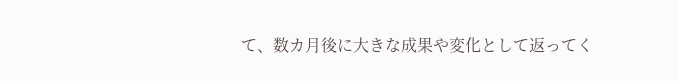て、数カ月後に大きな成果や変化として返ってく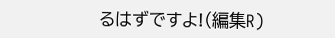るはずですよ!(編集R)